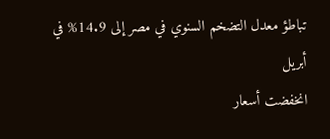تباطؤ معدل التضخم السنوي في مصر إلى 14.9% في أبريل
انخفضت أسعار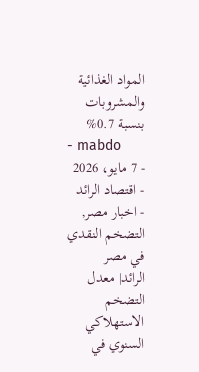المواد الغذائية والمشروبات بنسبة 0.7%
- mabdo
- 7 مايو، 2026
- اقتصاد الرائد
- اخبار مصر, التضخم النقدي في مصر
الرائد| معدل التضخم الاستهلاكي السنوي في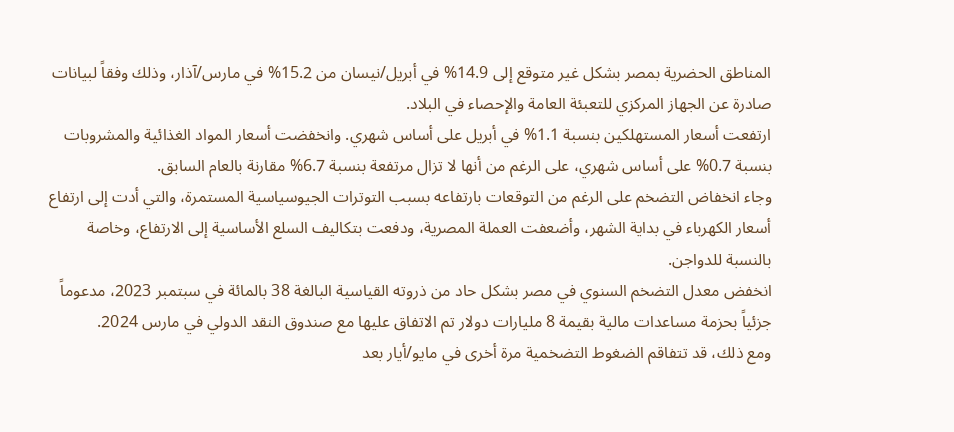المناطق الحضرية بمصر بشكل غير متوقع إلى 14.9% في أبريل/نيسان من 15.2% في مارس/آذار، وذلك وفقاً لبيانات صادرة عن الجهاز المركزي للتعبئة العامة والإحصاء في البلاد.
ارتفعت أسعار المستهلكين بنسبة 1.1% في أبريل على أساس شهري. وانخفضت أسعار المواد الغذائية والمشروبات بنسبة 0.7% على أساس شهري، على الرغم من أنها لا تزال مرتفعة بنسبة 6.7% مقارنة بالعام السابق.
وجاء انخفاض التضخم على الرغم من التوقعات بارتفاعه بسبب التوترات الجيوسياسية المستمرة، والتي أدت إلى ارتفاع أسعار الكهرباء في بداية الشهر، وأضعفت العملة المصرية، ودفعت بتكاليف السلع الأساسية إلى الارتفاع، وخاصة بالنسبة للدواجن.
انخفض معدل التضخم السنوي في مصر بشكل حاد من ذروته القياسية البالغة 38 بالمائة في سبتمبر 2023، مدعوماً جزئياً بحزمة مساعدات مالية بقيمة 8 مليارات دولار تم الاتفاق عليها مع صندوق النقد الدولي في مارس 2024.
ومع ذلك، قد تتفاقم الضغوط التضخمية مرة أخرى في مايو/أيار بعد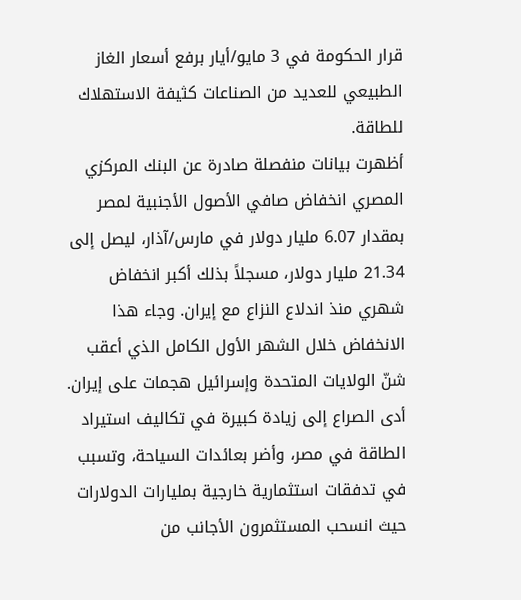قرار الحكومة في 3 مايو/أيار برفع أسعار الغاز الطبيعي للعديد من الصناعات كثيفة الاستهلاك للطاقة.
أظهرت بيانات منفصلة صادرة عن البنك المركزي المصري انخفاض صافي الأصول الأجنبية لمصر بمقدار 6.07 مليار دولار في مارس/آذار، ليصل إلى 21.34 مليار دولار، مسجلاً بذلك أكبر انخفاض شهري منذ اندلاع النزاع مع إيران. وجاء هذا الانخفاض خلال الشهر الأول الكامل الذي أعقب شنّ الولايات المتحدة وإسرائيل هجمات على إيران.
أدى الصراع إلى زيادة كبيرة في تكاليف استيراد الطاقة في مصر، وأضر بعائدات السياحة، وتسبب في تدفقات استثمارية خارجية بمليارات الدولارات حيث انسحب المستثمرون الأجانب من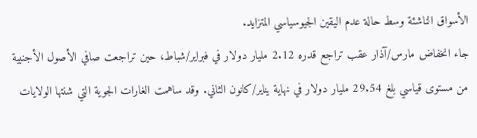الأسواق الناشئة وسط حالة عدم اليقين الجيوسياسي المتزايد.
جاء انخفاض مارس/آذار عقب تراجع قدره 2.12 مليار دولار في فبراير/شباط، حين تراجعت صافي الأصول الأجنبية من مستوى قياسي بلغ 29.54 مليار دولار في نهاية يناير/كانون الثاني. وقد ساهمت الغارات الجوية التي شنتها الولايات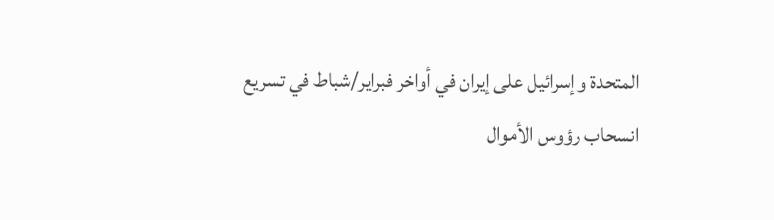المتحدة وإسرائيل على إيران في أواخر فبراير/شباط في تسريع انسحاب رؤوس الأموال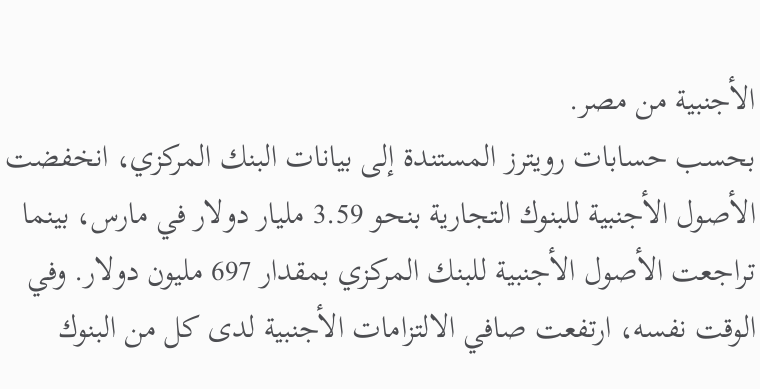الأجنبية من مصر.
بحسب حسابات رويترز المستندة إلى بيانات البنك المركزي، انخفضت الأصول الأجنبية للبنوك التجارية بنحو 3.59 مليار دولار في مارس، بينما تراجعت الأصول الأجنبية للبنك المركزي بمقدار 697 مليون دولار. وفي الوقت نفسه، ارتفعت صافي الالتزامات الأجنبية لدى كل من البنوك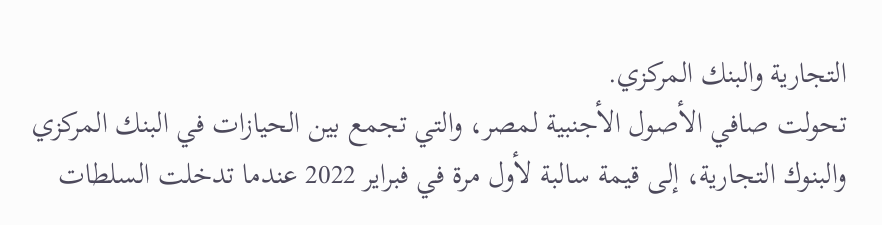التجارية والبنك المركزي.
تحولت صافي الأصول الأجنبية لمصر، والتي تجمع بين الحيازات في البنك المركزي والبنوك التجارية، إلى قيمة سالبة لأول مرة في فبراير 2022 عندما تدخلت السلطات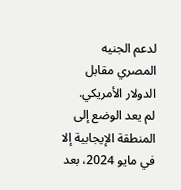لدعم الجنيه المصري مقابل الدولار الأمريكي.
لم يعد الوضع إلى المنطقة الإيجابية إلا في مايو 2024، بعد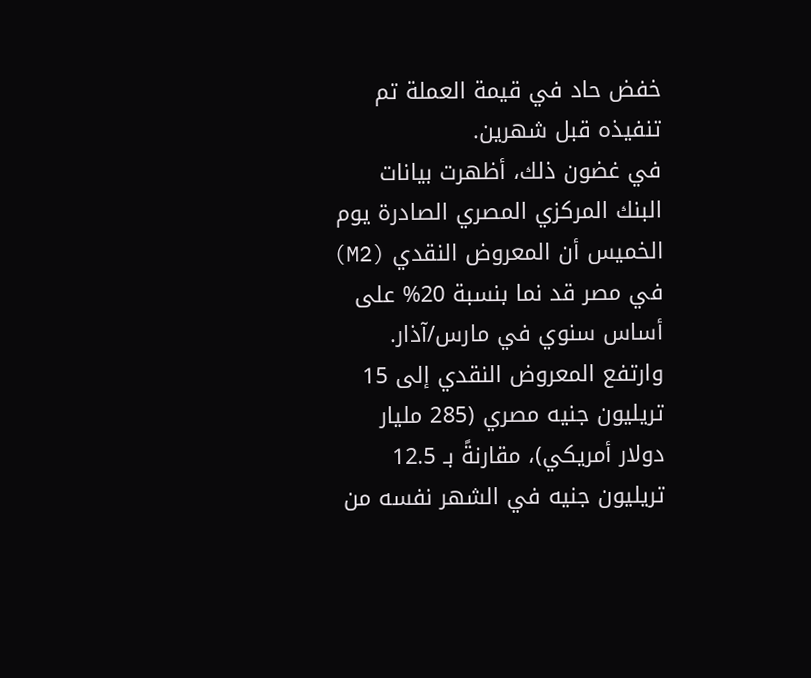خفض حاد في قيمة العملة تم تنفيذه قبل شهرين.
في غضون ذلك، أظهرت بيانات البنك المركزي المصري الصادرة يوم الخميس أن المعروض النقدي (M2) في مصر قد نما بنسبة 20% على أساس سنوي في مارس/آذار. وارتفع المعروض النقدي إلى 15 تريليون جنيه مصري (285 مليار دولار أمريكي)، مقارنةً بـ 12.5 تريليون جنيه في الشهر نفسه من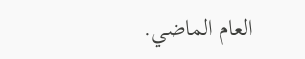العام الماضي.